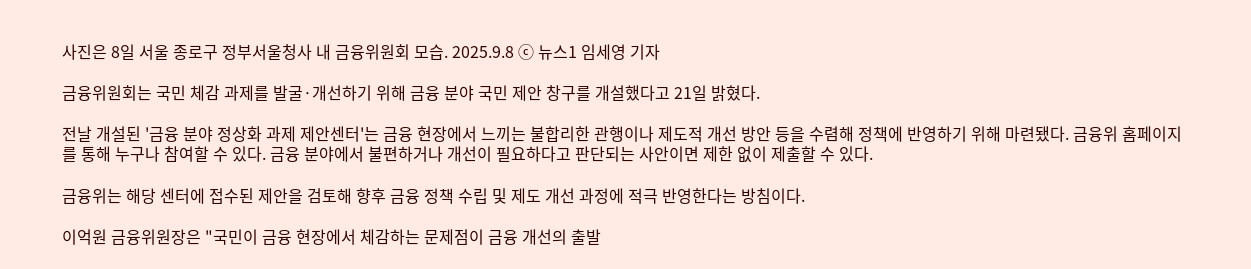사진은 8일 서울 종로구 정부서울청사 내 금융위원회 모습. 2025.9.8 ⓒ 뉴스1 임세영 기자

금융위원회는 국민 체감 과제를 발굴·개선하기 위해 금융 분야 국민 제안 창구를 개설했다고 21일 밝혔다.

전날 개설된 '금융 분야 정상화 과제 제안센터'는 금융 현장에서 느끼는 불합리한 관행이나 제도적 개선 방안 등을 수렴해 정책에 반영하기 위해 마련됐다. 금융위 홈페이지를 통해 누구나 참여할 수 있다. 금융 분야에서 불편하거나 개선이 필요하다고 판단되는 사안이면 제한 없이 제출할 수 있다.

금융위는 해당 센터에 접수된 제안을 검토해 향후 금융 정책 수립 및 제도 개선 과정에 적극 반영한다는 방침이다.

이억원 금융위원장은 "국민이 금융 현장에서 체감하는 문제점이 금융 개선의 출발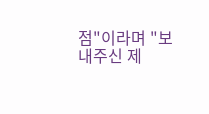점"이라며 "보내주신 제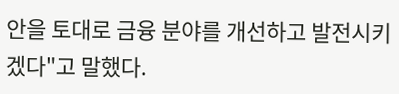안을 토대로 금융 분야를 개선하고 발전시키겠다"고 말했다.